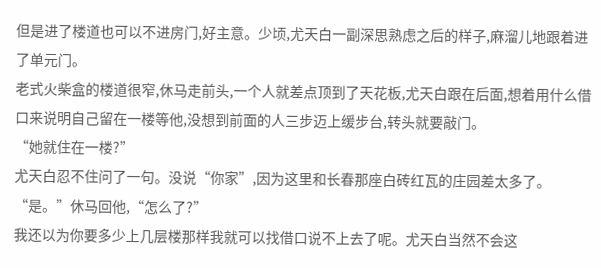但是进了楼道也可以不进房门,好主意。少顷,尤天白一副深思熟虑之后的样子,麻溜儿地跟着进了单元门。
老式火柴盒的楼道很窄,休马走前头,一个人就差点顶到了天花板,尤天白跟在后面,想着用什么借口来说明自己留在一楼等他,没想到前面的人三步迈上缓步台,转头就要敲门。
“她就住在一楼?”
尤天白忍不住问了一句。没说“你家”,因为这里和长春那座白砖红瓦的庄园差太多了。
“是。”休马回他,“怎么了?”
我还以为你要多少上几层楼那样我就可以找借口说不上去了呢。尤天白当然不会这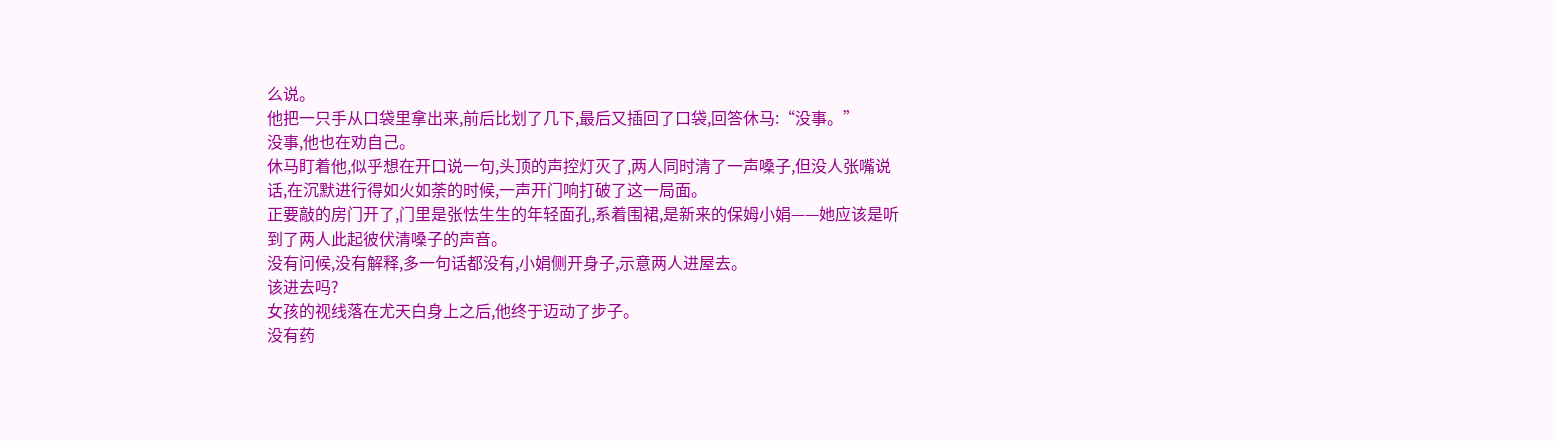么说。
他把一只手从口袋里拿出来,前后比划了几下,最后又插回了口袋,回答休马:“没事。”
没事,他也在劝自己。
休马盯着他,似乎想在开口说一句,头顶的声控灯灭了,两人同时清了一声嗓子,但没人张嘴说话,在沉默进行得如火如荼的时候,一声开门响打破了这一局面。
正要敲的房门开了,门里是张怯生生的年轻面孔,系着围裙,是新来的保姆小娟——她应该是听到了两人此起彼伏清嗓子的声音。
没有问候,没有解释,多一句话都没有,小娟侧开身子,示意两人进屋去。
该进去吗?
女孩的视线落在尤天白身上之后,他终于迈动了步子。
没有药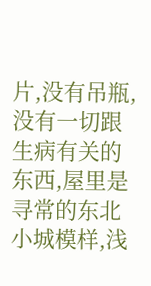片,没有吊瓶,没有一切跟生病有关的东西,屋里是寻常的东北小城模样,浅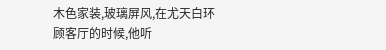木色家装,玻璃屏风,在尤天白环顾客厅的时候,他听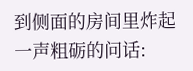到侧面的房间里炸起一声粗砺的问话: